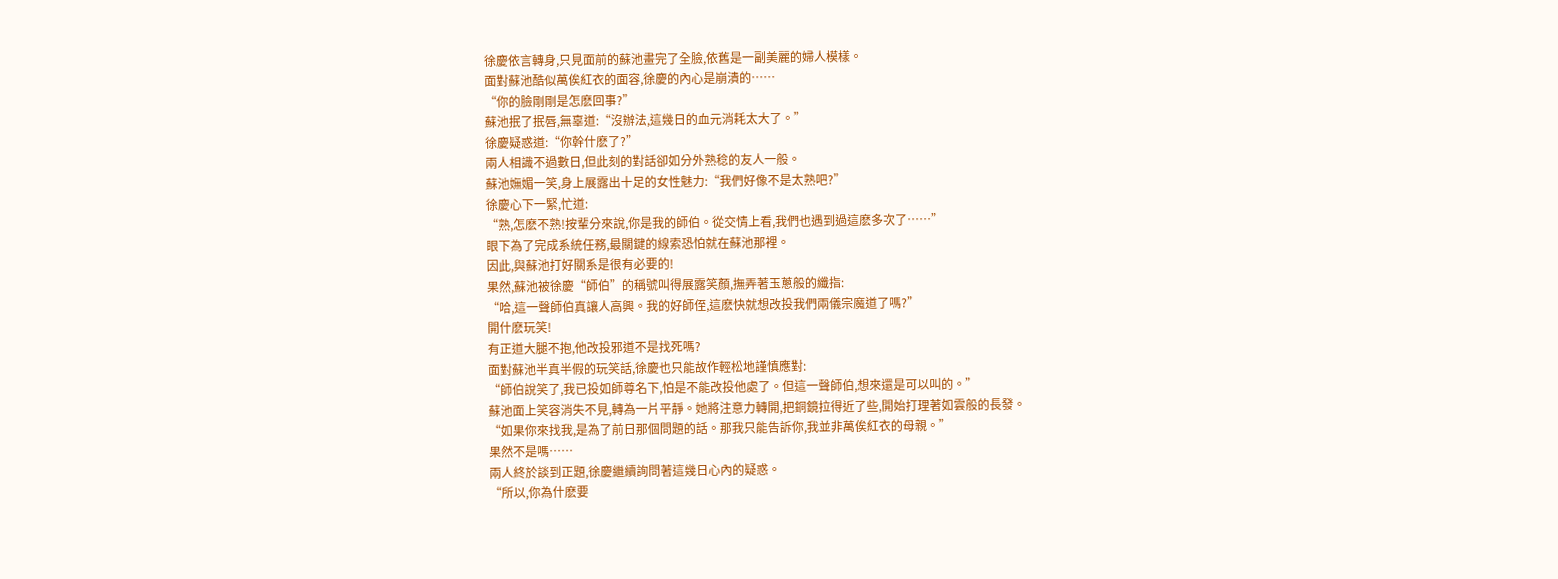徐慶依言轉身,只見面前的蘇池畫完了全臉,依舊是一副美麗的婦人模樣。
面對蘇池酷似萬俟紅衣的面容,徐慶的內心是崩潰的……
“你的臉剛剛是怎麽回事?”
蘇池抿了抿唇,無辜道:“沒辦法,這幾日的血元消耗太大了。”
徐慶疑惑道:“你幹什麽了?”
兩人相識不過數日,但此刻的對話卻如分外熟稔的友人一般。
蘇池嫵媚一笑,身上展露出十足的女性魅力:“我們好像不是太熟吧?”
徐慶心下一緊,忙道:
“熟,怎麽不熟!按輩分來說,你是我的師伯。從交情上看,我們也遇到過這麽多次了……”
眼下為了完成系統任務,最關鍵的線索恐怕就在蘇池那裡。
因此,與蘇池打好關系是很有必要的!
果然,蘇池被徐慶“師伯”的稱號叫得展露笑顏,撫弄著玉蔥般的纖指:
“哈,這一聲師伯真讓人高興。我的好師侄,這麽快就想改投我們兩儀宗魔道了嗎?”
開什麽玩笑!
有正道大腿不抱,他改投邪道不是找死嗎?
面對蘇池半真半假的玩笑話,徐慶也只能故作輕松地謹慎應對:
“師伯說笑了,我已投如師尊名下,怕是不能改投他處了。但這一聲師伯,想來還是可以叫的。”
蘇池面上笑容消失不見,轉為一片平靜。她將注意力轉開,把銅鏡拉得近了些,開始打理著如雲般的長發。
“如果你來找我,是為了前日那個問題的話。那我只能告訴你,我並非萬俟紅衣的母親。”
果然不是嗎……
兩人終於談到正題,徐慶繼續詢問著這幾日心內的疑惑。
“所以,你為什麽要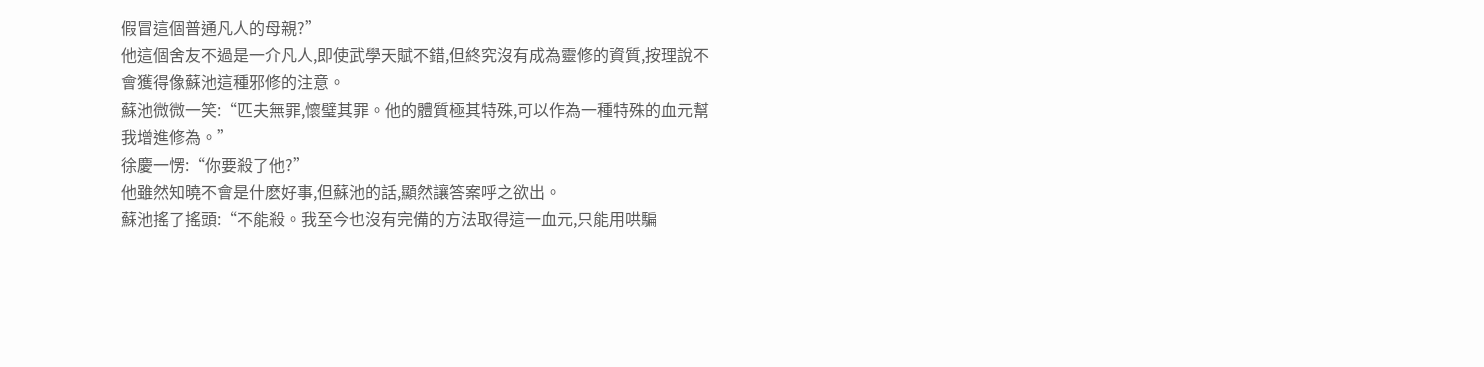假冒這個普通凡人的母親?”
他這個舍友不過是一介凡人,即使武學天賦不錯,但終究沒有成為靈修的資質,按理說不會獲得像蘇池這種邪修的注意。
蘇池微微一笑:“匹夫無罪,懷璧其罪。他的體質極其特殊,可以作為一種特殊的血元幫我增進修為。”
徐慶一愣:“你要殺了他?”
他雖然知曉不會是什麽好事,但蘇池的話,顯然讓答案呼之欲出。
蘇池搖了搖頭:“不能殺。我至今也沒有完備的方法取得這一血元,只能用哄騙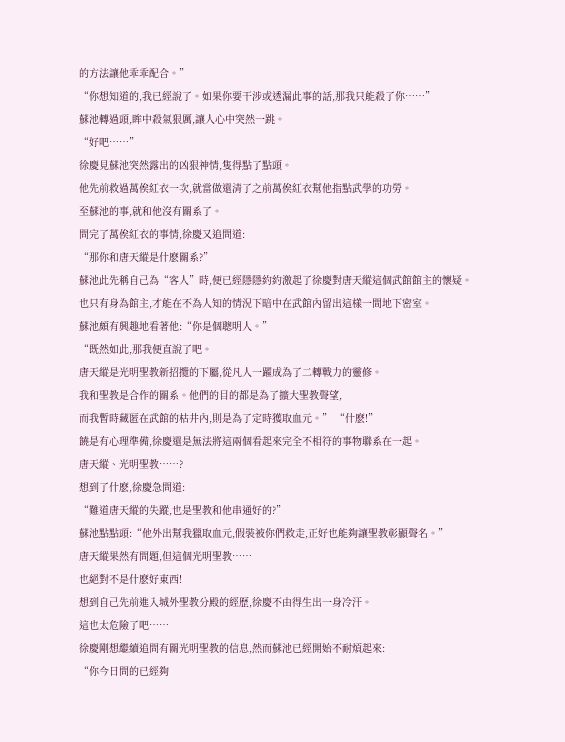的方法讓他乖乖配合。”
“你想知道的,我已經說了。如果你要干涉或透漏此事的話,那我只能殺了你……”
蘇池轉過頭,眸中殺氣狠厲,讓人心中突然一跳。
“好吧……”
徐慶見蘇池突然露出的凶狠神情,隻得點了點頭。
他先前救過萬俟紅衣一次,就當做還清了之前萬俟紅衣幫他指點武學的功勞。
至蘇池的事,就和他沒有關系了。
問完了萬俟紅衣的事情,徐慶又追問道:
“那你和唐天縱是什麽關系?”
蘇池此先稱自己為“客人”時,便已經隱隱約約激起了徐慶對唐天縱這個武館館主的懷疑。
也只有身為館主,才能在不為人知的情況下暗中在武館內留出這樣一間地下密室。
蘇池頗有興趣地看著他:“你是個聰明人。”
“既然如此,那我便直說了吧。
唐天縱是光明聖教新招攬的下屬,從凡人一躍成為了二轉戰力的靈修。
我和聖教是合作的關系。他們的目的都是為了擴大聖教聲望,
而我暫時藏匿在武館的枯井內,則是為了定時獲取血元。” “什麽!”
饒是有心理準備,徐慶還是無法將這兩個看起來完全不相符的事物聯系在一起。
唐天縱、光明聖教……?
想到了什麽,徐慶急問道:
“難道唐天縱的失蹤,也是聖教和他串通好的?”
蘇池點點頭:“他外出幫我獵取血元,假裝被你們救走,正好也能夠讓聖教彰顯聲名。”
唐天縱果然有問題,但這個光明聖教……
也絕對不是什麽好東西!
想到自己先前進入城外聖教分殿的經歷,徐慶不由得生出一身冷汗。
這也太危險了吧……
徐慶剛想繼續追問有關光明聖教的信息,然而蘇池已經開始不耐煩起來:
“你今日問的已經夠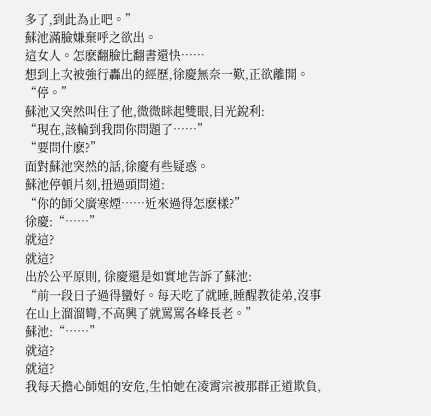多了,到此為止吧。”
蘇池滿臉嫌棄呼之欲出。
這女人。怎麽翻臉比翻書還快……
想到上次被強行轟出的經歷,徐慶無奈一歎,正欲離開。
“停。”
蘇池又突然叫住了他,微微眯起雙眼,目光銳利:
“現在,該輪到我問你問題了……”
“要問什麽?”
面對蘇池突然的話,徐慶有些疑惑。
蘇池停頓片刻,扭過頭問道:
“你的師父廣寒煙……近來過得怎麽樣?”
徐慶:“……”
就這?
就這?
出於公平原則, 徐慶還是如實地告訴了蘇池:
“前一段日子過得蠻好。每天吃了就睡,睡醒教徒弟,沒事在山上溜溜彎,不高興了就罵罵各峰長老。”
蘇池:“……”
就這?
就這?
我每天擔心師姐的安危,生怕她在凌霄宗被那群正道欺負,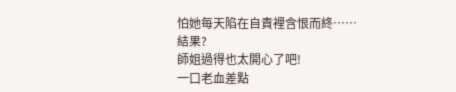怕她每天陷在自責裡含恨而終……
結果?
師姐過得也太開心了吧!
一口老血差點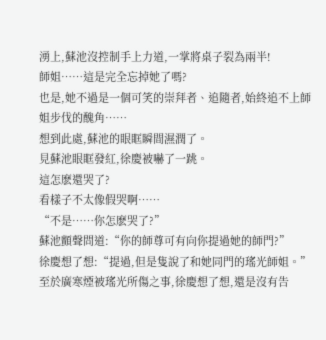湧上,蘇池沒控制手上力道,一掌將桌子裂為兩半!
師姐……這是完全忘掉她了嗎?
也是,她不過是一個可笑的崇拜者、追隨者,始終追不上師姐步伐的醜角……
想到此處,蘇池的眼眶瞬間濕潤了。
見蘇池眼眶發紅,徐慶被嚇了一跳。
這怎麽還哭了?
看樣子不太像假哭啊……
“不是……你怎麽哭了?”
蘇池顫聲問道:“你的師尊可有向你提過她的師門?”
徐慶想了想:“提過,但是隻說了和她同門的瑤光師姐。”
至於廣寒煙被瑤光所傷之事,徐慶想了想,還是沒有告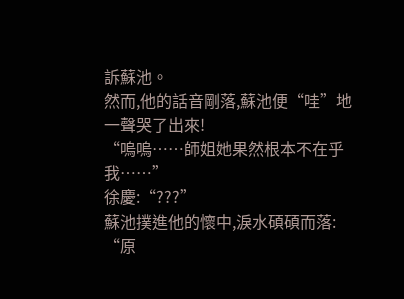訴蘇池。
然而,他的話音剛落,蘇池便“哇”地一聲哭了出來!
“嗚嗚……師姐她果然根本不在乎我……”
徐慶:“???”
蘇池撲進他的懷中,淚水碩碩而落:
“原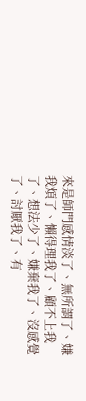來是師門感情淡了、無所謂了、嫌我煩了、懶得理我了、顧不上我了、想法少了、嫌棄我了、沒感覺了、討厭我了、有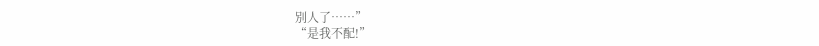別人了……”
“是我不配!”